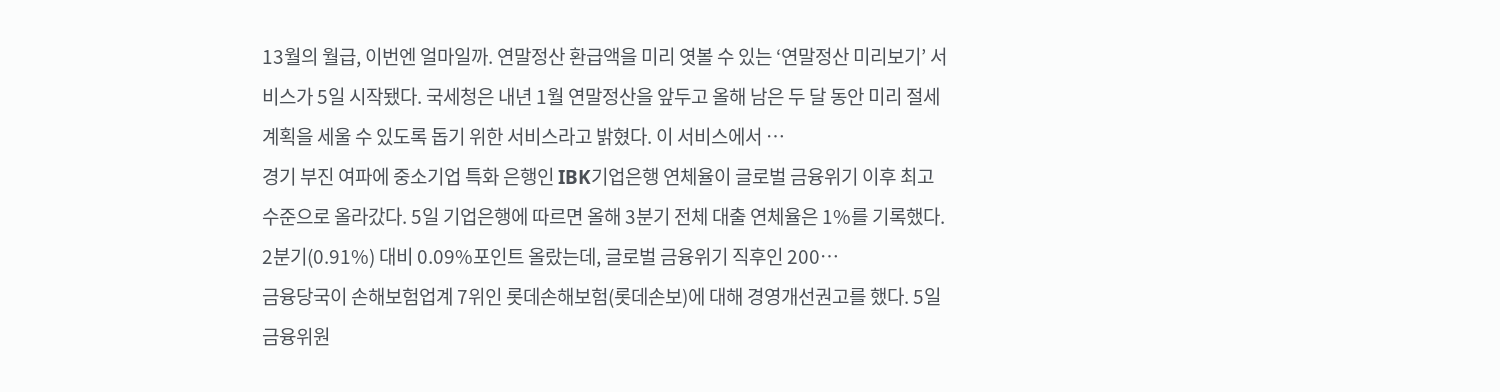13월의 월급, 이번엔 얼마일까. 연말정산 환급액을 미리 엿볼 수 있는 ‘연말정산 미리보기’ 서비스가 5일 시작됐다. 국세청은 내년 1월 연말정산을 앞두고 올해 남은 두 달 동안 미리 절세 계획을 세울 수 있도록 돕기 위한 서비스라고 밝혔다. 이 서비스에서 …
경기 부진 여파에 중소기업 특화 은행인 IBK기업은행 연체율이 글로벌 금융위기 이후 최고 수준으로 올라갔다. 5일 기업은행에 따르면 올해 3분기 전체 대출 연체율은 1%를 기록했다. 2분기(0.91%) 대비 0.09%포인트 올랐는데, 글로벌 금융위기 직후인 200…
금융당국이 손해보험업계 7위인 롯데손해보험(롯데손보)에 대해 경영개선권고를 했다. 5일 금융위원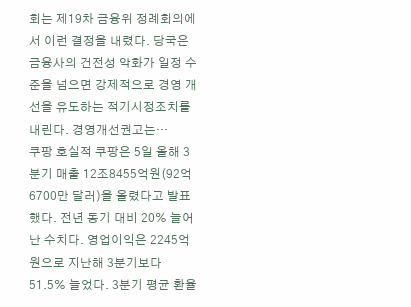회는 제19차 금융위 정례회의에서 이런 결정을 내렸다. 당국은 금융사의 건전성 악화가 일정 수준을 넘으면 강제적으로 경영 개선을 유도하는 적기시정조치를 내린다. 경영개선권고는…
쿠팡 호실적 쿠팡은 5일 올해 3분기 매출 12조8455억원(92억6700만 달러)을 올렸다고 발표했다. 전년 동기 대비 20% 늘어난 수치다. 영업이익은 2245억원으로 지난해 3분기보다 51.5% 늘었다. 3분기 평균 환율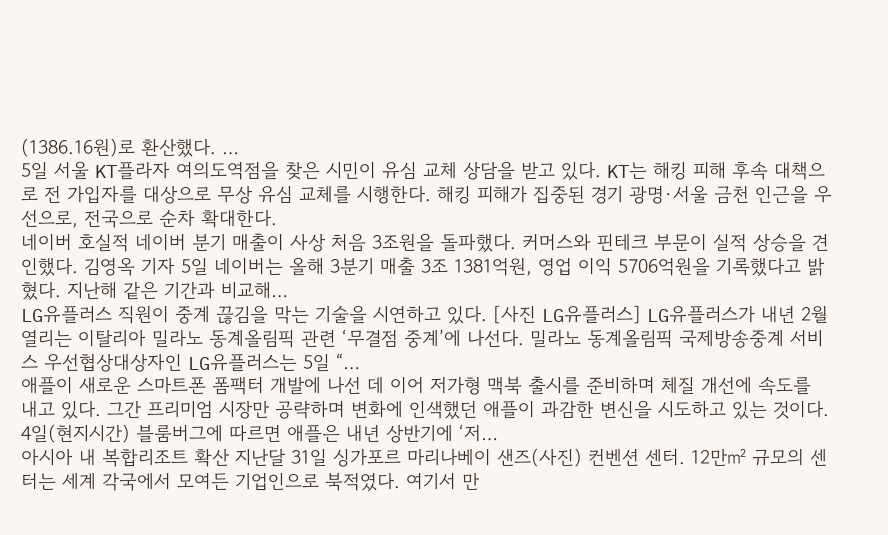(1386.16원)로 환산했다. …
5일 서울 KT플라자 여의도역점을 찾은 시민이 유심 교체 상담을 받고 있다. KT는 해킹 피해 후속 대책으로 전 가입자를 대상으로 무상 유심 교체를 시행한다. 해킹 피해가 집중된 경기 광명·서울 금천 인근을 우선으로, 전국으로 순차 확대한다.
네이버 호실적 네이버 분기 매출이 사상 처음 3조원을 돌파했다. 커머스와 핀테크 부문이 실적 상승을 견인했다. 김영옥 기자 5일 네이버는 올해 3분기 매출 3조 1381억원, 영업 이익 5706억원을 기록했다고 밝혔다. 지난해 같은 기간과 비교해…
LG유플러스 직원이 중계 끊김을 막는 기술을 시연하고 있다. [사진 LG유플러스] LG유플러스가 내년 2월 열리는 이탈리아 밀라노 동계올림픽 관련 ‘무결점 중계’에 나선다. 밀라노 동계올림픽 국제방송중계 서비스 우선협상대상자인 LG유플러스는 5일 “…
애플이 새로운 스마트폰 폼팩터 개발에 나선 데 이어 저가형 맥북 출시를 준비하며 체질 개선에 속도를 내고 있다. 그간 프리미엄 시장만 공략하며 변화에 인색했던 애플이 과감한 변신을 시도하고 있는 것이다. 4일(현지시간) 블룸버그에 따르면 애플은 내년 상반기에 ‘저…
아시아 내 복합리조트 확산 지난달 31일 싱가포르 마리나베이 샌즈(사진) 컨벤션 센터. 12만㎡ 규모의 센터는 세계 각국에서 모여든 기업인으로 북적였다. 여기서 만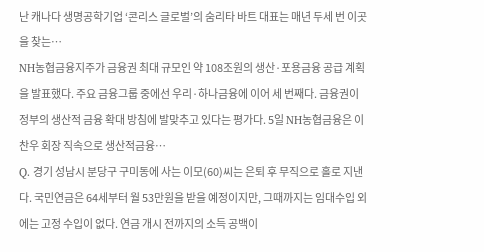난 캐나다 생명공학기업 ‘콘리스 글로벌’의 숨리타 바트 대표는 매년 두세 번 이곳을 찾는…
NH농협금융지주가 금융권 최대 규모인 약 108조원의 생산·포용금융 공급 계획을 발표했다. 주요 금융그룹 중에선 우리·하나금융에 이어 세 번째다. 금융권이 정부의 생산적 금융 확대 방침에 발맞추고 있다는 평가다. 5일 NH농협금융은 이찬우 회장 직속으로 생산적금융…
Q. 경기 성남시 분당구 구미동에 사는 이모(60)씨는 은퇴 후 무직으로 홀로 지낸다. 국민연금은 64세부터 월 53만원을 받을 예정이지만, 그때까지는 임대수입 외에는 고정 수입이 없다. 연금 개시 전까지의 소득 공백이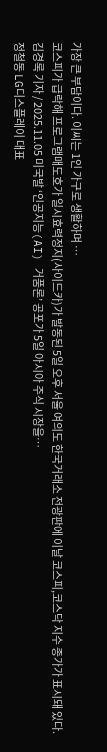가장 큰 부담이다. 이씨는 1인 가구로 생활하며 …
코스피가 급락해 프로그램매도호가 일시효력정지(사이드카)가 발동된 5일 오후 서울 여의도 한국거래소 전광판에 이날 코스피,코스닥 지수 종가가 표시돼 있다. 김경록 기자 / 2025.11.05 미국발 ‘인공지능(AI) 거품론’ 공포가 5일 아시아 주식 시장을…
정철동 LG디스플레이 대표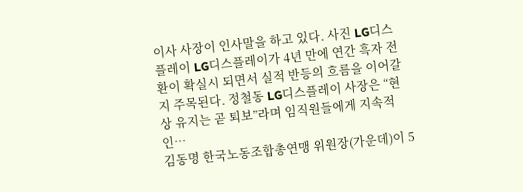이사 사장이 인사말을 하고 있다. 사진 LG디스플레이 LG디스플레이가 4년 만에 연간 흑자 전환이 확실시 되면서 실적 반등의 흐름을 이어갈지 주목된다. 정철동 LG디스플레이 사장은 “현상 유지는 곧 퇴보”라며 임직원들에게 지속적인…
김동명 한국노동조합총연맹 위원장(가운데)이 5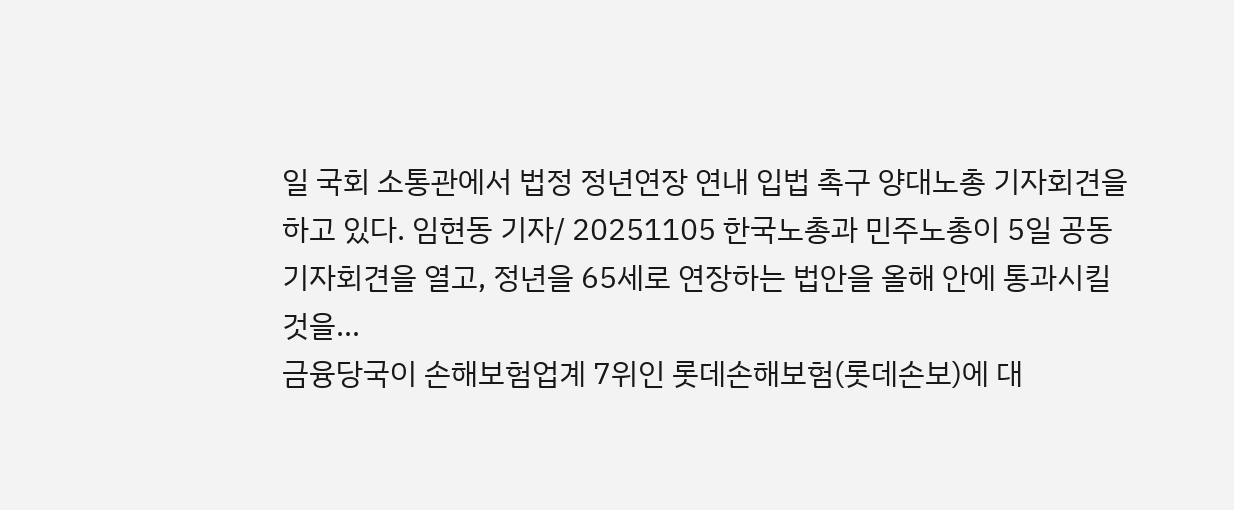일 국회 소통관에서 법정 정년연장 연내 입법 촉구 양대노총 기자회견을 하고 있다. 임현동 기자/ 20251105 한국노총과 민주노총이 5일 공동 기자회견을 열고, 정년을 65세로 연장하는 법안을 올해 안에 통과시킬 것을…
금융당국이 손해보험업계 7위인 롯데손해보험(롯데손보)에 대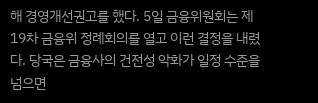해 경영개선권고를 했다. 5일 금융위원회는 제19차 금융위 정례회의를 열고 이런 결정을 내렸다. 당국은 금융사의 건전성 악화가 일정 수준을 넘으면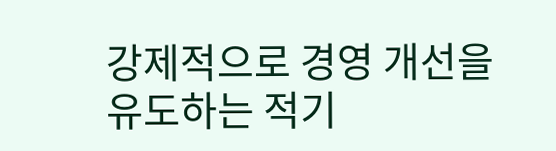강제적으로 경영 개선을 유도하는 적기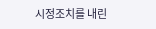시정조치를 내린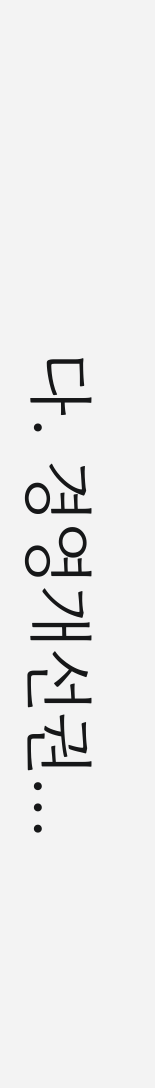다. 경영개선권…